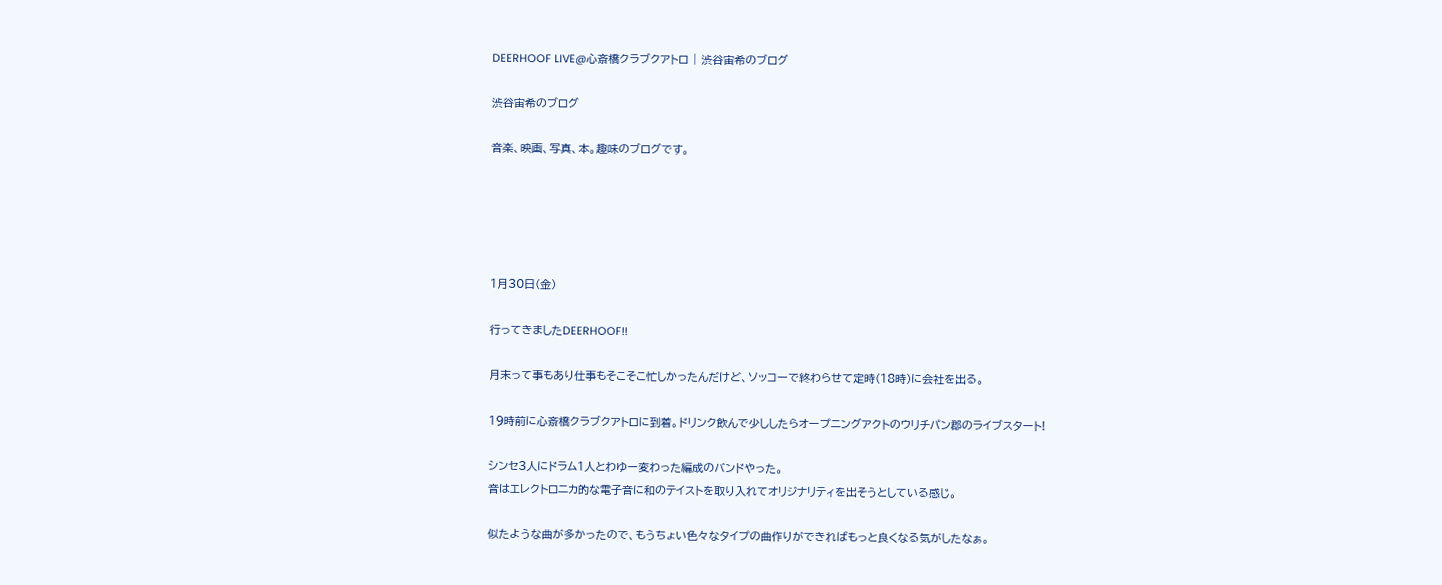DEERHOOF LIVE@心斎橋クラブクアトロ | 渋谷宙希のブログ

渋谷宙希のブログ

音楽、映画、写真、本。趣味のブログです。





1月30日(金)

行ってきましたDEERHOOF!!

月末って事もあり仕事もそこそこ忙しかったんだけど、ソッコーで終わらせて定時(18時)に会社を出る。

19時前に心斎橋クラブクアトロに到着。ドリンク飲んで少ししたらオープニングアクトのウリチパン郡のライブスタート!

シンセ3人にドラム1人とわゆー変わった編成のバンドやった。
音はエレクトロニカ的な電子音に和のテイストを取り入れてオリジナリティを出そうとしている感じ。

似たような曲が多かったので、もうちょい色々なタイプの曲作りができればもっと良くなる気がしたなぁ。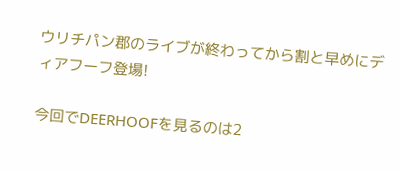ウリチパン郡のライブが終わってから割と早めにディアフーフ登場!

今回でDEERHOOFを見るのは2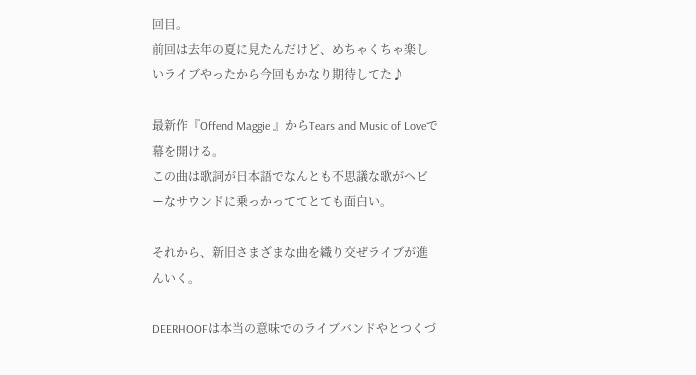回目。
前回は去年の夏に見たんだけど、めちゃくちゃ楽しいライブやったから今回もかなり期待してた♪

最新作『Offend Maggie 』からTears and Music of Loveで幕を開ける。
この曲は歌詞が日本語でなんとも不思議な歌がヘビーなサウンドに乗っかっててとても面白い。

それから、新旧さまざまな曲を織り交ぜライブが進んいく。

DEERHOOFは本当の意味でのライブバンドやとつくづ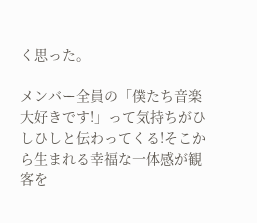く思った。

メンバー全員の「僕たち音楽大好きです!」って気持ちがひしひしと伝わってくる!そこから生まれる幸福な一体感が観客を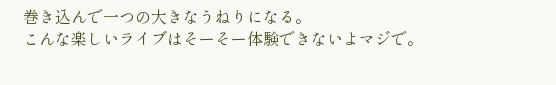巻き込んで一つの大きなうねりになる。
こんな楽しいライブはそーそー体験できないよマジで。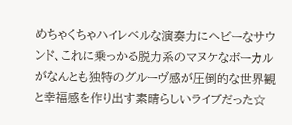めちゃくちゃハイレベルな演奏力にヘビーなサウンド、これに乗っかる脱力系のマヌケなボーカルがなんとも独特のグルーヴ感が圧倒的な世界観と幸福感を作り出す素晴らしいライブだった☆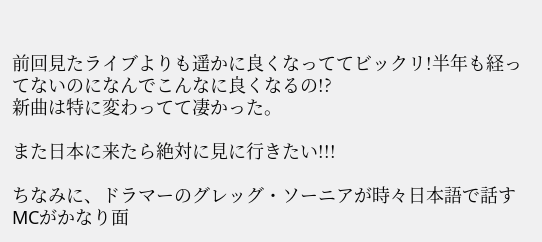前回見たライブよりも遥かに良くなっててビックリ!半年も経ってないのになんでこんなに良くなるの!?
新曲は特に変わってて凄かった。

また日本に来たら絶対に見に行きたい!!!

ちなみに、ドラマーのグレッグ・ソーニアが時々日本語で話すMCがかなり面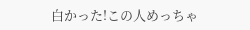白かった!この人めっちゃ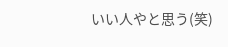いい人やと思う(笑)